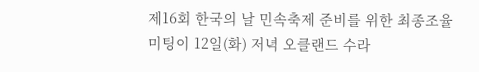제16회 한국의 날 민속축제 준비를 위한 최종조율 미팅이 12일(화) 저녁 오클랜드 수라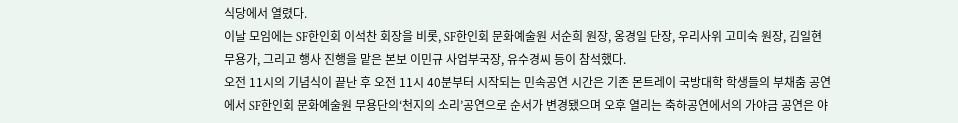식당에서 열렸다.
이날 모임에는 SF한인회 이석찬 회장을 비롯, SF한인회 문화예술원 서순희 원장, 옹경일 단장, 우리사위 고미숙 원장, 김일현 무용가, 그리고 행사 진행을 맡은 본보 이민규 사업부국장, 유수경씨 등이 참석했다.
오전 11시의 기념식이 끝난 후 오전 11시 40분부터 시작되는 민속공연 시간은 기존 몬트레이 국방대학 학생들의 부채춤 공연에서 SF한인회 문화예술원 무용단의‘천지의 소리’공연으로 순서가 변경됐으며 오후 열리는 축하공연에서의 가야금 공연은 야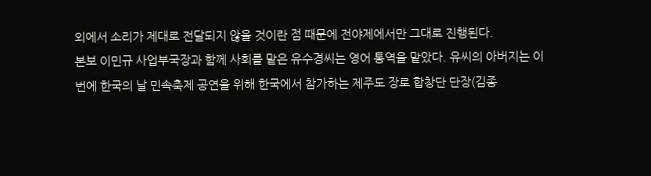외에서 소리가 제대로 전달되지 않을 것이란 점 때문에 전야제에서만 그대로 진행된다.
본보 이민규 사업부국장과 함께 사회를 맡은 유수경씨는 영어 통역을 맡았다. 유씨의 아버지는 이번에 한국의 날 민속축제 공연을 위해 한국에서 참가하는 제주도 장로 합창단 단장(김종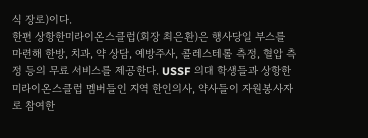식 장로)이다.
한편 상항한미라이온스클럽(회장 최은환)은 행사당일 부스를 마련해 한방, 치과, 약 상담, 예방주사, 콜레스테롤 측정, 혈압 측정 등의 무료 서비스를 제공한다. USSF 의대 학생들과 상항한미라이온스클럽 멤버들인 지역 한인의사, 약사들이 자원봉사자로 참여한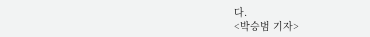다.
<박승범 기자>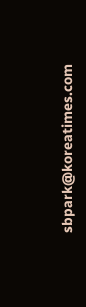sbpark@koreatimes.com